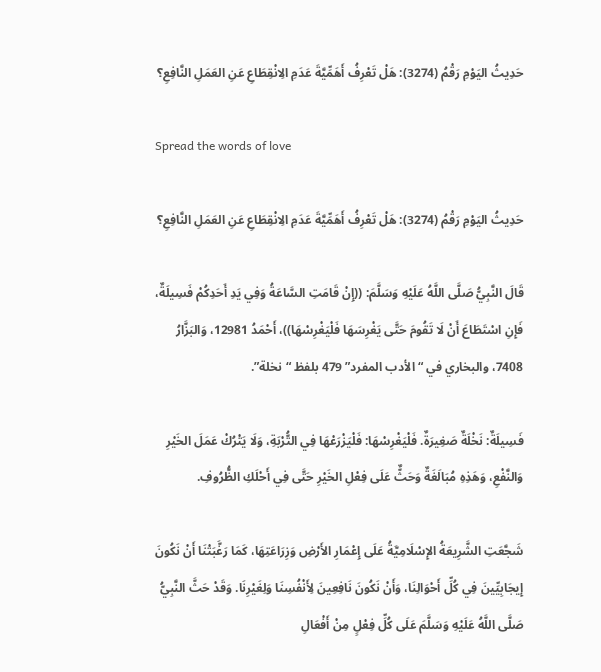حَدِيثُ اليَوْمِ رَقْمُ (3274): هَلْ تَعْرِفُ أَهَمِّيَّةَ عَدَمِ الِانْقِطَاعِ عَنِ العَمَلِ النَّافِعِ؟

Spread the words of love

حَدِيثُ اليَوْمِ رَقْمُ (3274): هَلْ تَعْرِفُ أَهَمِّيَّةَ عَدَمِ الِانْقِطَاعِ عَنِ العَمَلِ النَّافِعِ؟

قَالَ النَّبِيُّ صَلَّى اللَّهُ عَلَيْهِ وَسَلَّمَ: ((إِنْ قَامَتِ السَّاعَةُ وَفِي يَدِ أَحَدِكُمْ فَسِيلَةٌ، فَإِنِ اسْتَطَاعَ أَنْ لَا تَقُومَ حَتَّى يَغْرِسَهَا فَلْيَغْرِسْهَا))، أَحْمَدُ 12981، وَالبَزَّارُ 7408، والبخاري في “الأدب المفرد” 479 بلفظ “نخلة”.

فَسِيلَةٌ: نَخْلَةٌ صَغِيرَةٌ. فَلْيَغْرِسْهَا: فَلْيَزْرَعْهَا فِي التُّرْبَةِ، وَلَا يَتْرُكْ عَمَلَ الخَيْرِ وَالنَّفْعِ، وَهَذِهِ مُبَالَغَةٌ وَحَثٌّ عَلَى فِعْلِ الخَيْرِ حَتَّى فِي أَحْلَكِ الظُّرُوفِ.

شَجَّعَتِ الشَّرِيعَةُ الإِسْلَامِيَّةُ عَلَى إِعْمَارِ الأَرْضِ وَزِرَاعَتِهَا، كَمَا رَغَّبَتْنَا أَنْ نَكُونَ إِيجَابِيِّينَ فِي كُلِّ أَحْوَالِنَا، وَأَنْ نَكُونَ نَافِعِينَ لِأَنْفُسِنَا وَلِغَيْرِنَا. وَقَدْ حَثَّ النَّبِيُّ صَلَّى اللَّهُ عَلَيْهِ وَسَلَّمَ عَلَى كُلِّ فِعْلٍ مِنْ أَفْعَالِ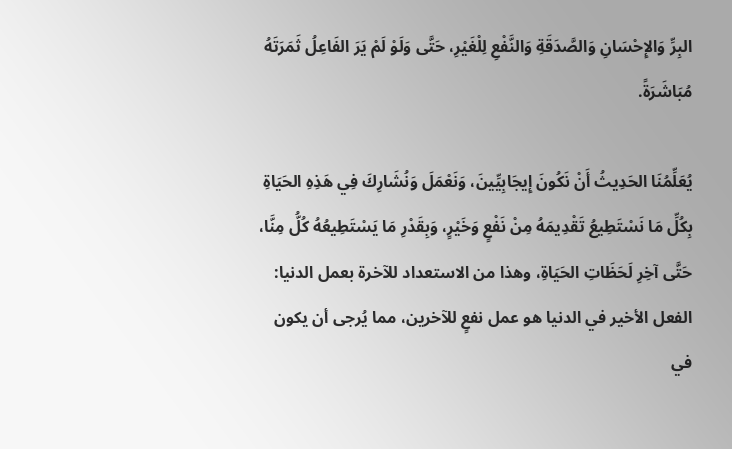البِرِّ وَالإِحْسَانِ وَالصَّدَقَةِ وَالنَّفْعِ لِلْغَيْرِ، حَتَّى وَلَوْ لَمْ يَرَ الفَاعِلُ ثَمَرَتَهُ مُبَاشَرَةً.

يُعَلِّمُنَا الحَدِيثُ أَنْ نَكُونَ إِيجَابِيِّينَ، وَنَعْمَلَ وَنُشَارِكَ فِي هَذِهِ الحَيَاةِ بِكُلِّ مَا نَسْتَطِيعُ تَقْدِيمَهُ مِنْ نَفْعٍ وَخَيْرٍ، وَبِقَدْرِ مَا يَسْتَطِيعُهُ كُلُّ مِنَّا، حَتَّى آخِرِ لَحَظَاتِ الحَيَاةِ، وهذا من الاستعداد للآخرة بعمل الدنيا: الفعل الأخير في الدنيا هو عمل نفعٍ للآخرين، مما يُرجى أن يكون في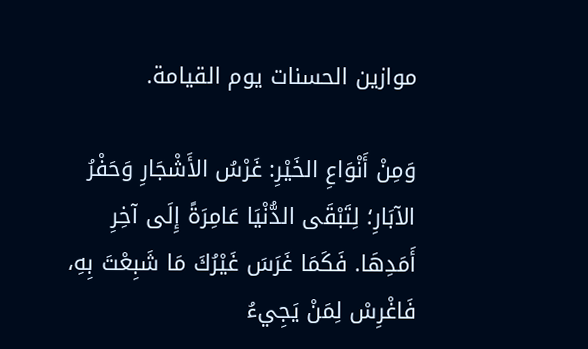موازين الحسنات يوم القيامة.

وَمِنْ أَنْوَاعِ الخَيْرِ: غَرْسُ الأَشْجَارِ وَحَفْرُ الآبَارِ؛ لِتَبْقَى الدُّنْيَا عَامِرَةً إِلَى آخِرِ أَمَدِهَا. فَكَمَا غَرَسَ غَيْرُكَ مَا شَبِعْتَ بِهِ، فَاغْرِسْ لِمَنْ يَجِيءُ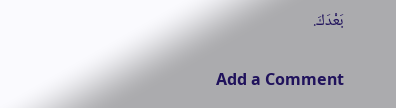بَعْدَكَ.

Add a Comment